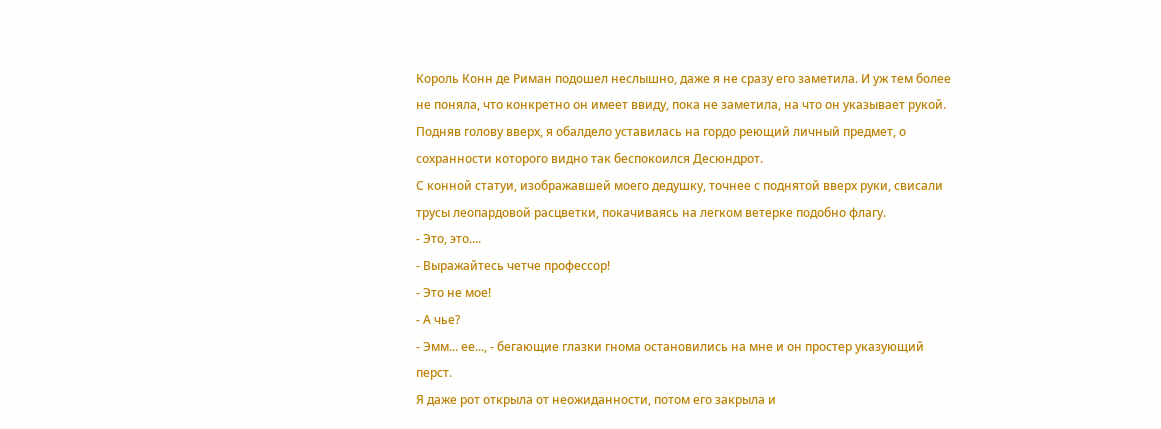Король Конн де Риман подошел неслышно, даже я не сразу его заметила. И уж тем более не поняла, что конкретно он имеет ввиду, пока не заметила, на что он указывает рукой.
Подняв голову вверх, я обалдело уставилась на гордо реющий личный предмет, о сохранности которого видно так беспокоился Десюндрот.
С конной статуи, изображавшей моего дедушку, точнее с поднятой вверх руки, свисали трусы леопардовой расцветки, покачиваясь на легком ветерке подобно флагу.
- Это, это....
- Выражайтесь четче профессор!
- Это не мое!
- А чье?
- Эмм... ее..., - бегающие глазки гнома остановились на мне и он простер указующий перст.
Я даже рот открыла от неожиданности, потом его закрыла и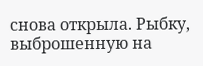снова открыла. Рыбку, выброшенную на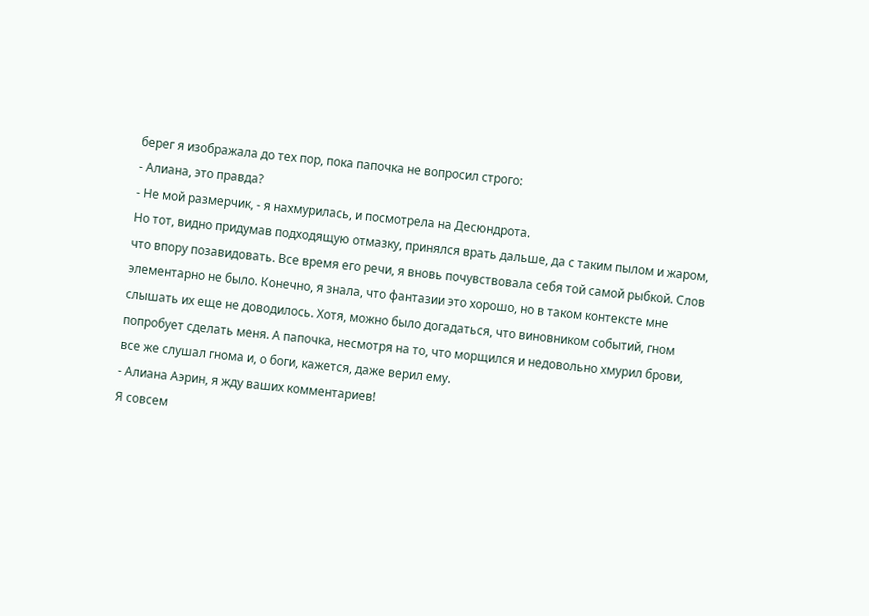берег я изображала до тех пор, пока папочка не вопросил строго:
- Алиана, это правда?
- Не мой размерчик, - я нахмурилась, и посмотрела на Десюндрота.
Но тот, видно придумав подходящую отмазку, принялся врать дальше, да с таким пылом и жаром, что впору позавидовать. Все время его речи, я вновь почувствовала себя той самой рыбкой. Слов элементарно не было. Конечно, я знала, что фантазии это хорошо, но в таком контексте мне слышать их еще не доводилось. Хотя, можно было догадаться, что виновником событий, гном попробует сделать меня. А папочка, несмотря на то, что морщился и недовольно хмурил брови, все же слушал гнома и, о боги, кажется, даже верил ему.
- Алиана Аэрин, я жду ваших комментариев!
Я совсем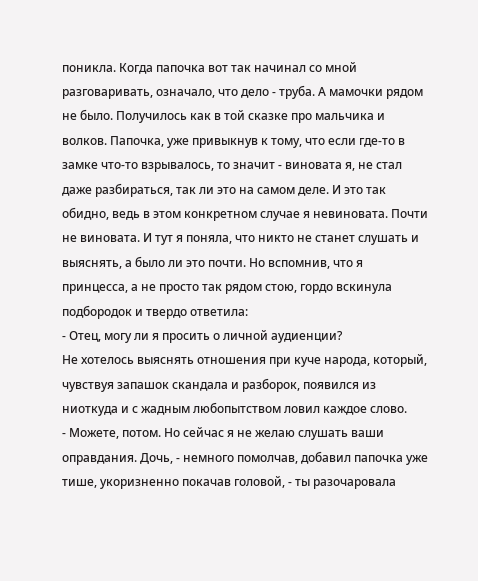поникла. Когда папочка вот так начинал со мной разговаривать, означало, что дело - труба. А мамочки рядом не было. Получилось как в той сказке про мальчика и волков. Папочка, уже привыкнув к тому, что если где-то в замке что-то взрывалось, то значит - виновата я, не стал даже разбираться, так ли это на самом деле. И это так обидно, ведь в этом конкретном случае я невиновата. Почти не виновата. И тут я поняла, что никто не станет слушать и выяснять, а было ли это почти. Но вспомнив, что я принцесса, а не просто так рядом стою, гордо вскинула подбородок и твердо ответила:
- Отец, могу ли я просить о личной аудиенции?
Не хотелось выяснять отношения при куче народа, который, чувствуя запашок скандала и разборок, появился из ниоткуда и с жадным любопытством ловил каждое слово.
- Можете, потом. Но сейчас я не желаю слушать ваши оправдания. Дочь, - немного помолчав, добавил папочка уже тише, укоризненно покачав головой, - ты разочаровала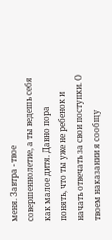меня. Завтра - твое совершеннолетие, а ты ведешь себя как малое дитя. Давно пора понять, что ты уже не ребенок и начать отвечать за свои поступки. О твоем наказании я сообщу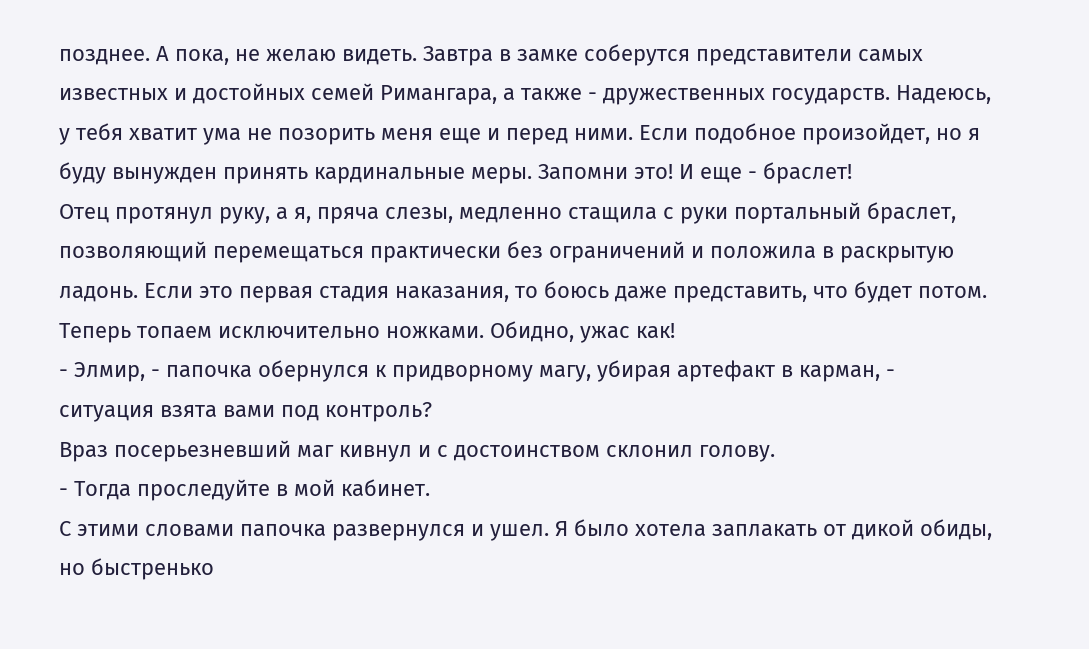позднее. А пока, не желаю видеть. Завтра в замке соберутся представители самых известных и достойных семей Римангара, а также - дружественных государств. Надеюсь, у тебя хватит ума не позорить меня еще и перед ними. Если подобное произойдет, но я буду вынужден принять кардинальные меры. Запомни это! И еще - браслет!
Отец протянул руку, а я, пряча слезы, медленно стащила с руки портальный браслет, позволяющий перемещаться практически без ограничений и положила в раскрытую ладонь. Если это первая стадия наказания, то боюсь даже представить, что будет потом. Теперь топаем исключительно ножками. Обидно, ужас как!
- Элмир, - папочка обернулся к придворному магу, убирая артефакт в карман, - ситуация взята вами под контроль?
Враз посерьезневший маг кивнул и с достоинством склонил голову.
- Тогда проследуйте в мой кабинет.
С этими словами папочка развернулся и ушел. Я было хотела заплакать от дикой обиды, но быстренько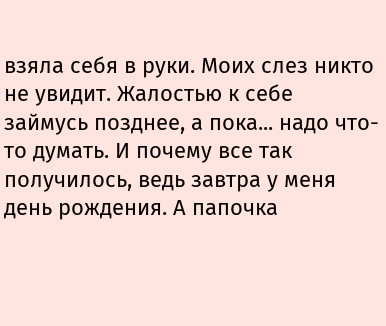взяла себя в руки. Моих слез никто не увидит. Жалостью к себе займусь позднее, а пока... надо что-то думать. И почему все так получилось, ведь завтра у меня день рождения. А папочка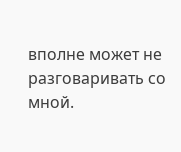вполне может не разговаривать со мной.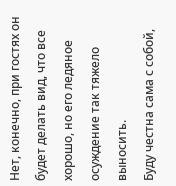Нет, конечно, при гостях он будет делать вид, что все хорошо, но его ледяное осуждение так тяжело выносить.
Буду честна сама с собой,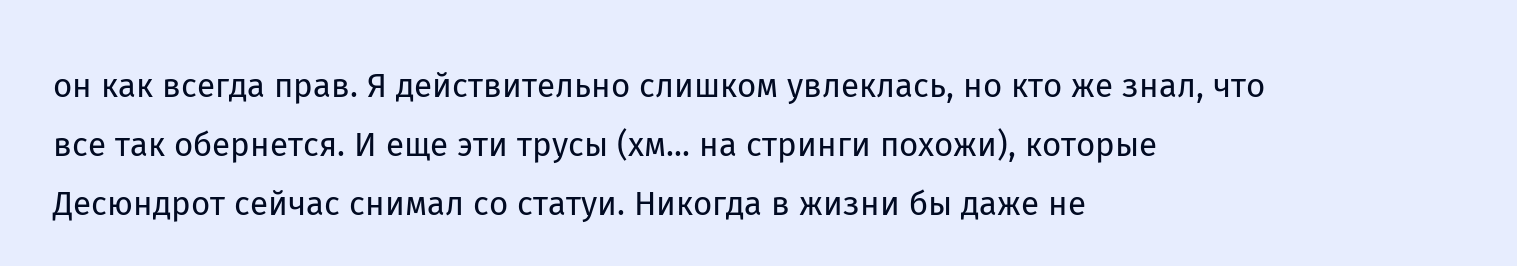он как всегда прав. Я действительно слишком увлеклась, но кто же знал, что все так обернется. И еще эти трусы (хм... на стринги похожи), которые Десюндрот сейчас снимал со статуи. Никогда в жизни бы даже не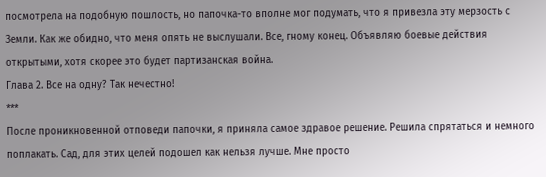посмотрела на подобную пошлость, но папочка-то вполне мог подумать, что я привезла эту мерзость с Земли. Как же обидно, что меня опять не выслушали. Все, гному конец. Объявляю боевые действия открытыми, хотя скорее это будет партизанская война.
Глава 2. Все на одну? Так нечестно!
***
После проникновенной отповеди папочки, я приняла самое здравое решение. Решила спрятаться и немного поплакать. Сад, для этих целей подошел как нельзя лучше. Мне просто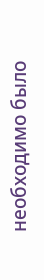необходимо было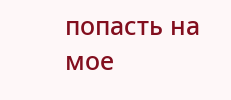попасть на мое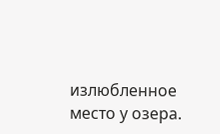излюбленное место у озера.